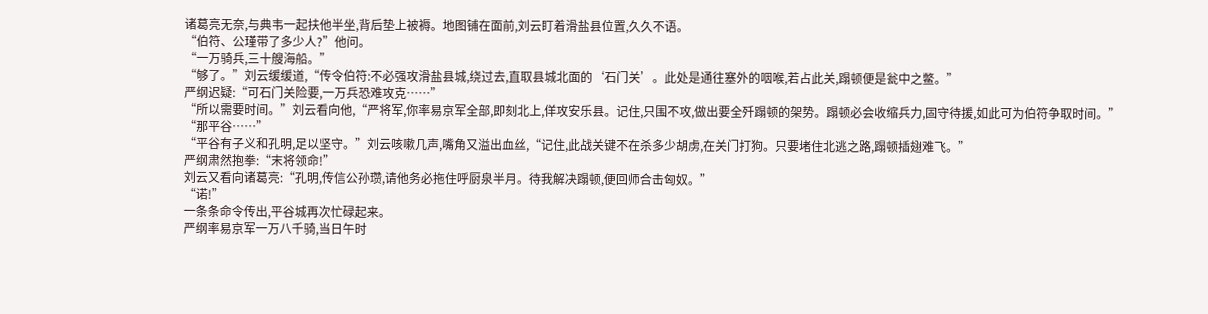诸葛亮无奈,与典韦一起扶他半坐,背后垫上被褥。地图铺在面前,刘云盯着滑盐县位置,久久不语。
“伯符、公瑾带了多少人?”他问。
“一万骑兵,三十艘海船。”
“够了。”刘云缓缓道,“传令伯符:不必强攻滑盐县城,绕过去,直取县城北面的‘石门关’。此处是通往塞外的咽喉,若占此关,蹋顿便是瓮中之鳖。”
严纲迟疑:“可石门关险要,一万兵恐难攻克……”
“所以需要时间。”刘云看向他,“严将军,你率易京军全部,即刻北上,佯攻安乐县。记住,只围不攻,做出要全歼蹋顿的架势。蹋顿必会收缩兵力,固守待援,如此可为伯符争取时间。”
“那平谷……”
“平谷有子义和孔明,足以坚守。”刘云咳嗽几声,嘴角又溢出血丝,“记住,此战关键不在杀多少胡虏,在关门打狗。只要堵住北逃之路,蹋顿插翅难飞。”
严纲肃然抱拳:“末将领命!”
刘云又看向诸葛亮:“孔明,传信公孙瓒,请他务必拖住呼厨泉半月。待我解决蹋顿,便回师合击匈奴。”
“诺!”
一条条命令传出,平谷城再次忙碌起来。
严纲率易京军一万八千骑,当日午时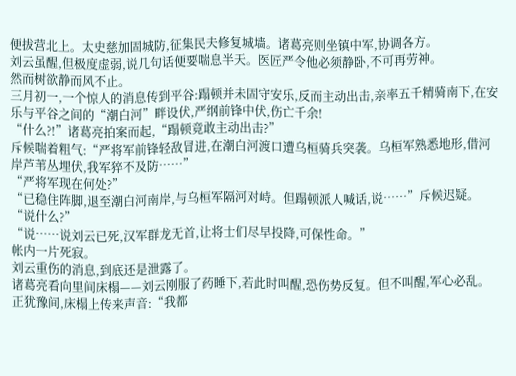便拔营北上。太史慈加固城防,征集民夫修复城墙。诸葛亮则坐镇中军,协调各方。
刘云虽醒,但极度虚弱,说几句话便要喘息半天。医匠严令他必须静卧,不可再劳神。
然而树欲静而风不止。
三月初一,一个惊人的消息传到平谷:蹋顿并未固守安乐,反而主动出击,亲率五千精骑南下,在安乐与平谷之间的“潮白河”畔设伏,严纲前锋中伏,伤亡千余!
“什么?!”诸葛亮拍案而起,“蹋顿竟敢主动出击?”
斥候喘着粗气:“严将军前锋轻敌冒进,在潮白河渡口遭乌桓骑兵突袭。乌桓军熟悉地形,借河岸芦苇丛埋伏,我军猝不及防……”
“严将军现在何处?”
“已稳住阵脚,退至潮白河南岸,与乌桓军隔河对峙。但蹋顿派人喊话,说……”斥候迟疑。
“说什么?”
“说……说刘云已死,汉军群龙无首,让将士们尽早投降,可保性命。”
帐内一片死寂。
刘云重伤的消息,到底还是泄露了。
诸葛亮看向里间床榻——刘云刚服了药睡下,若此时叫醒,恐伤势反复。但不叫醒,军心必乱。
正犹豫间,床榻上传来声音:“我都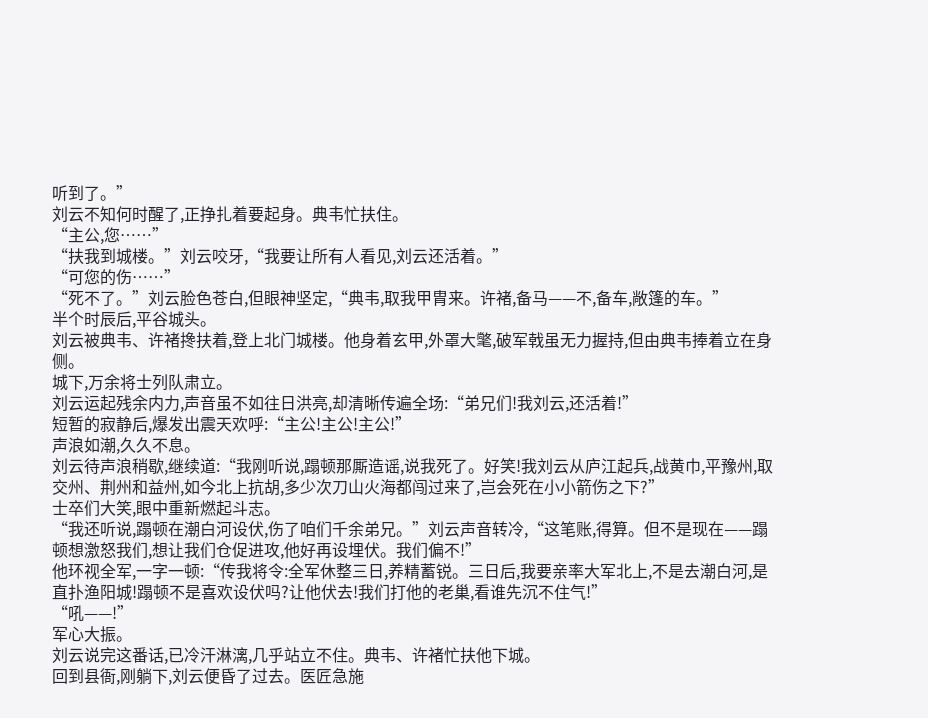听到了。”
刘云不知何时醒了,正挣扎着要起身。典韦忙扶住。
“主公,您……”
“扶我到城楼。”刘云咬牙,“我要让所有人看见,刘云还活着。”
“可您的伤……”
“死不了。”刘云脸色苍白,但眼神坚定,“典韦,取我甲胄来。许褚,备马——不,备车,敞篷的车。”
半个时辰后,平谷城头。
刘云被典韦、许褚搀扶着,登上北门城楼。他身着玄甲,外罩大氅,破军戟虽无力握持,但由典韦捧着立在身侧。
城下,万余将士列队肃立。
刘云运起残余内力,声音虽不如往日洪亮,却清晰传遍全场:“弟兄们!我刘云,还活着!”
短暂的寂静后,爆发出震天欢呼:“主公!主公!主公!”
声浪如潮,久久不息。
刘云待声浪稍歇,继续道:“我刚听说,蹋顿那厮造谣,说我死了。好笑!我刘云从庐江起兵,战黄巾,平豫州,取交州、荆州和益州,如今北上抗胡,多少次刀山火海都闯过来了,岂会死在小小箭伤之下?”
士卒们大笑,眼中重新燃起斗志。
“我还听说,蹋顿在潮白河设伏,伤了咱们千余弟兄。”刘云声音转冷,“这笔账,得算。但不是现在——蹋顿想激怒我们,想让我们仓促进攻,他好再设埋伏。我们偏不!”
他环视全军,一字一顿:“传我将令:全军休整三日,养精蓄锐。三日后,我要亲率大军北上,不是去潮白河,是直扑渔阳城!蹋顿不是喜欢设伏吗?让他伏去!我们打他的老巢,看谁先沉不住气!”
“吼——!”
军心大振。
刘云说完这番话,已冷汗淋漓,几乎站立不住。典韦、许褚忙扶他下城。
回到县衙,刚躺下,刘云便昏了过去。医匠急施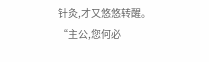针灸,才又悠悠转醒。
“主公,您何必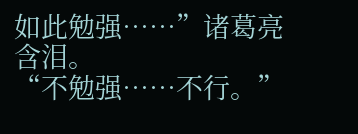如此勉强……”诸葛亮含泪。
“不勉强……不行。”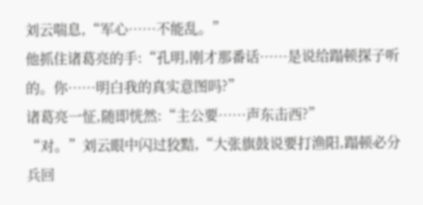刘云喘息,“军心……不能乱。”
他抓住诸葛亮的手:“孔明,刚才那番话……是说给蹋顿探子听的。你……明白我的真实意图吗?”
诸葛亮一怔,随即恍然:“主公要……声东击西?”
“对。”刘云眼中闪过狡黠,“大张旗鼓说要打渔阳,蹋顿必分兵回